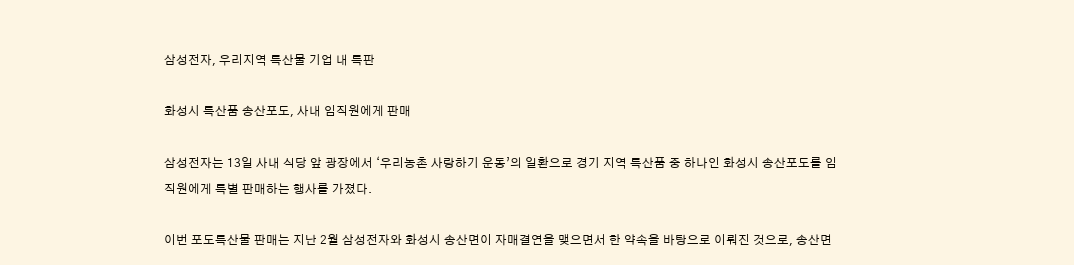삼성전자, 우리지역 특산물 기업 내 특판

화성시 특산품 송산포도, 사내 임직원에게 판매

삼성전자는 13일 사내 식당 앞 광장에서 ‘우리농촌 사랑하기 운동’의 일환으로 경기 지역 특산품 중 하나인 화성시 송산포도를 임직원에게 특별 판매하는 행사를 가졌다.

이번 포도특산물 판매는 지난 2월 삼성전자와 화성시 송산면이 자매결연을 맺으면서 한 약속을 바탕으로 이뤄진 것으로, 송산면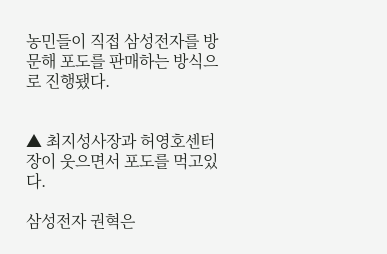농민들이 직접 삼성전자를 방문해 포도를 판매하는 방식으로 진행됐다.


▲ 최지성사장과 허영호센터장이 웃으면서 포도를 먹고있다.

삼성전자 권혁은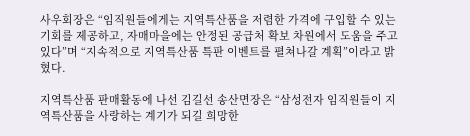사우회장은 “임직원들에게는 지역특산품을 저렴한 가격에 구입할 수 있는 기회를 제공하고, 자매마을에는 안정된 공급처 확보 차원에서 도움을 주고 있다”며 “지속적으로 지역특산품 특판 이벤트를 펼쳐나갈 계획”이라고 밝혔다.

지역특산품 판매활동에 나선 김길선 송산면장은 “삼성전자 임직원들이 지역특산품을 사랑하는 계기가 되길 희망한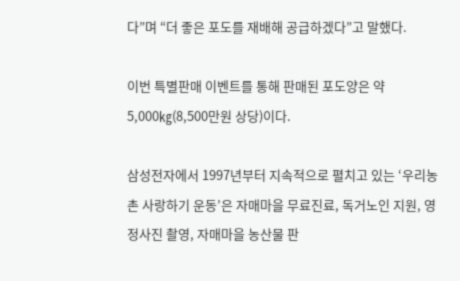다”며 “더 좋은 포도를 재배해 공급하겠다”고 말했다.

이번 특별판매 이벤트를 통해 판매된 포도양은 약 5,000㎏(8,500만원 상당)이다.

삼성전자에서 1997년부터 지속적으로 펼치고 있는 ‘우리농촌 사랑하기 운동’은 자매마을 무료진료, 독거노인 지원, 영정사진 촬영, 자매마을 농산물 판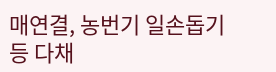매연결, 농번기 일손돕기 등 다채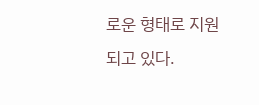로운 형태로 지원되고 있다.